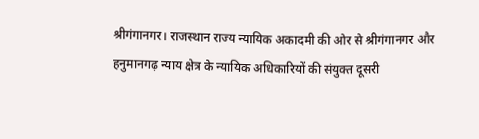श्रीगंगानगर। राजस्थान राज्य न्यायिक अकादमी की ओर से श्रीगंगानगर और हनुमानगढ़ न्याय क्षेत्र के न्यायिक अधिकारियों की संयुक्त दूसरी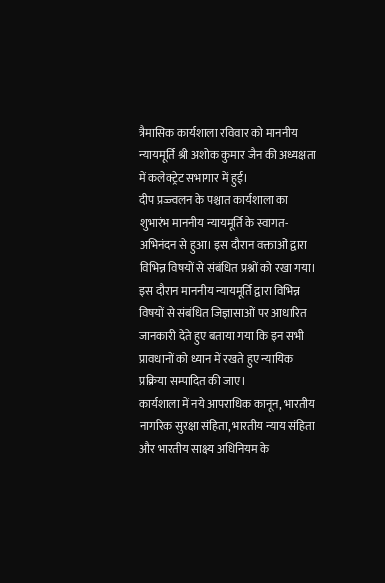त्रैमासिक कार्यशाला रविवार को माननीय न्यायमूर्ति श्री अशोक कुमार जैन की अध्यक्षता में कलेक्ट्रेट सभागार में हुई।
दीप प्रज्ज्वलन के पश्चात कार्यशाला का शुभारंभ माननीय न्यायमूर्ति के स्वागत-अभिनंदन से हुआ। इस दौरान वक्ताओं द्वारा विभिन्न विषयों से संबंधित प्रश्नों को रखा गया। इस दौरान माननीय न्यायमूर्ति द्वारा विभिन्न विषयों से संबंधित जिज्ञासाओं पर आधारित जानकारी देते हुए बताया गया कि इन सभी प्रावधानों को ध्यान में रखते हुए न्यायिक प्रक्रिया सम्पादित की जाए।
कार्यशाला में नये आपराधिक कानून, भारतीय नागरिक सुरक्षा संहिता, भारतीय न्याय संहिता और भारतीय साक्ष्य अधिनियम के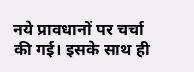नये प्रावधानों पर चर्चा की गई। इसके साथ ही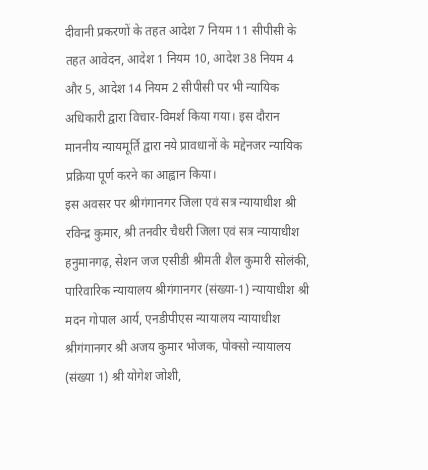दीवानी प्रकरणों के तहत आदेश 7 नियम 11 सीपीसी के तहत आवेदन, आदेश 1 नियम 10, आदेश 38 नियम 4 और 5, आदेश 14 नियम 2 सीपीसी पर भी न्यायिक अधिकारी द्वारा विचार-विमर्श किया गया। इस दौरान माननीय न्यायमूर्ति द्वारा नये प्रावधानों के मद्देनजर न्यायिक प्रक्रिया पूर्ण करने का आह्वान किया।
इस अवसर पर श्रीगंगानगर जिला एवं सत्र न्यायाधीश श्री रविन्द्र कुमार, श्री तनवीर चैधरी जिला एवं सत्र न्यायाधीश हनुमानगढ़, सेशन जज एसीडी श्रीमती शैल कुमारी सोलंकी, पारिवारिक न्यायालय श्रीगंगानगर (संख्या-1) न्यायाधीश श्री मदन गोपाल आर्य, एनडीपीएस न्यायालय न्यायाधीश श्रीगंगानगर श्री अजय कुमार भोजक, पोक्सो न्यायालय (संख्या 1) श्री योगेश जोशी,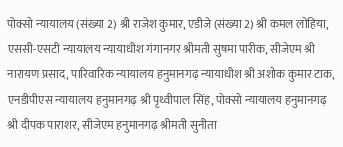पोक्सो न्यायालय (संख्या 2) श्री राजेश कुमार, एडीजे (संख्या 2) श्री कमल लोहिया, एससी-एसटी न्यायालय न्यायाधीश गंगानगर श्रीमती सुषमा पारीक, सीजेएम श्री नारायण प्रसाद, पारिवारिक न्यायालय हनुमानगढ़ न्यायाधीश श्री अशोक कुमार टाक, एनडीपीएस न्यायालय हनुमानगढ़ श्री पृथ्वीपाल सिंह, पोक्सो न्यायालय हनुमानगढ़ श्री दीपक पाराशर, सीजेएम हनुमानगढ़ श्रीमती सुनीता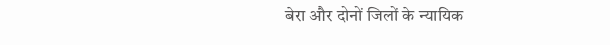बेरा और दोनों जिलों के न्यायिक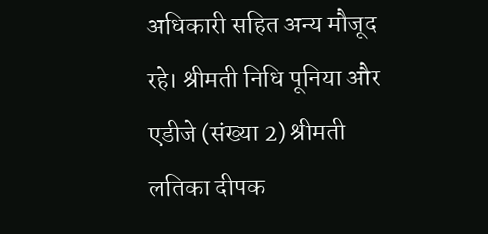अधिकारी सहित अन्य मौजूद रहे। श्रीमती निधि पूनिया और एडीजे (संख्या 2) श्रीमती लतिका दीपक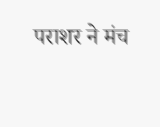पराशर ने मंच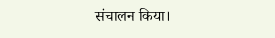संचालन किया।